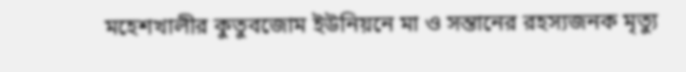মহেশখালীর কুতুবজোম ইউনিয়নে মা ও সন্তানের রহস্যজনক মৃত্যু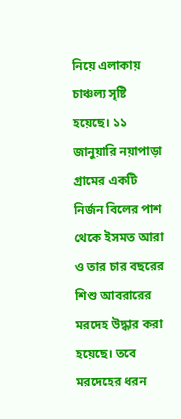নিয়ে এলাকায় চাঞ্চল্য সৃষ্টি হয়েছে। ১১ জানুয়ারি নয়াপাড়া গ্রামের একটি নির্জন বিলের পাশ থেকে ইসমত আরা ও তার চার বছরের শিশু আবরারের মরদেহ উদ্ধার করা হয়েছে। তবে মরদেহের ধরন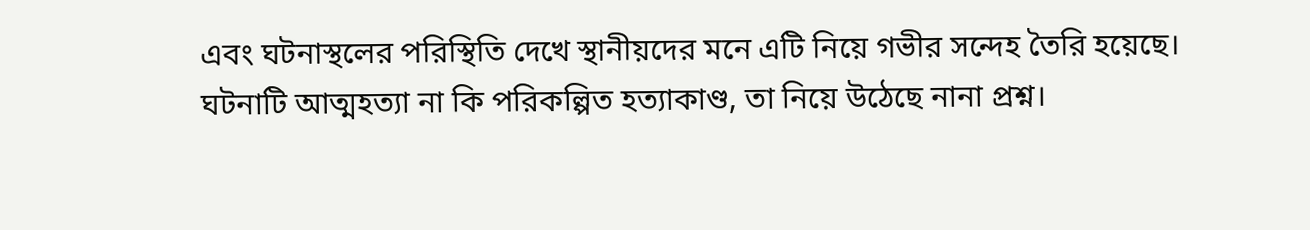এবং ঘটনাস্থলের পরিস্থিতি দেখে স্থানীয়দের মনে এটি নিয়ে গভীর সন্দেহ তৈরি হয়েছে।
ঘটনাটি আত্মহত্যা না কি পরিকল্পিত হত্যাকাণ্ড, তা নিয়ে উঠেছে নানা প্রশ্ন।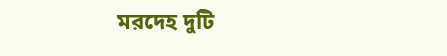মরদেহ দুটি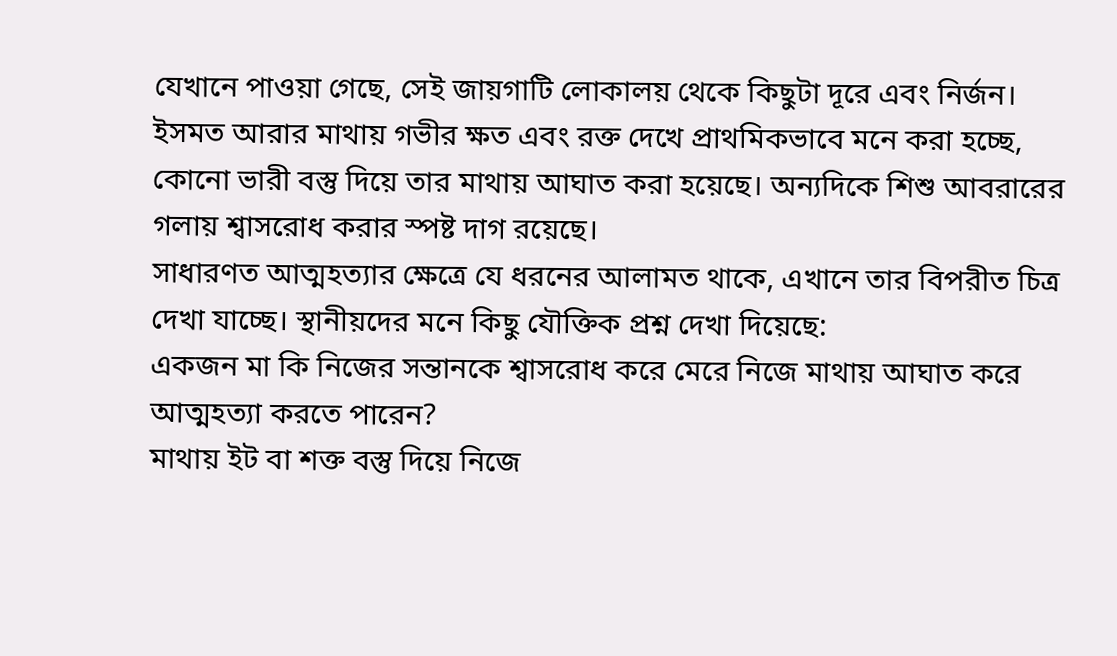যেখানে পাওয়া গেছে, সেই জায়গাটি লোকালয় থেকে কিছুটা দূরে এবং নির্জন। ইসমত আরার মাথায় গভীর ক্ষত এবং রক্ত দেখে প্রাথমিকভাবে মনে করা হচ্ছে, কোনো ভারী বস্তু দিয়ে তার মাথায় আঘাত করা হয়েছে। অন্যদিকে শিশু আবরারের গলায় শ্বাসরোধ করার স্পষ্ট দাগ রয়েছে।
সাধারণত আত্মহত্যার ক্ষেত্রে যে ধরনের আলামত থাকে, এখানে তার বিপরীত চিত্র দেখা যাচ্ছে। স্থানীয়দের মনে কিছু যৌক্তিক প্রশ্ন দেখা দিয়েছে:
একজন মা কি নিজের সন্তানকে শ্বাসরোধ করে মেরে নিজে মাথায় আঘাত করে আত্মহত্যা করতে পারেন?
মাথায় ইট বা শক্ত বস্তু দিয়ে নিজে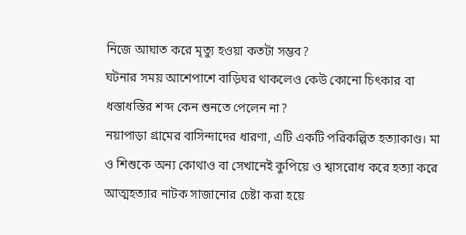নিজে আঘাত করে মৃত্যু হওয়া কতটা সম্ভব?
ঘটনার সময় আশেপাশে বাড়িঘর থাকলেও কেউ কোনো চিৎকার বা ধস্তাধস্তির শব্দ কেন শুনতে পেলেন না?
নয়াপাড়া গ্রামের বাসিন্দাদের ধারণা, এটি একটি পরিকল্পিত হত্যাকাণ্ড। মা ও শিশুকে অন্য কোথাও বা সেখানেই কুপিয়ে ও শ্বাসরোধ করে হত্যা করে আত্মহত্যার নাটক সাজানোর চেষ্টা করা হয়ে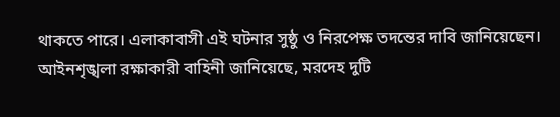থাকতে পারে। এলাকাবাসী এই ঘটনার সুষ্ঠু ও নিরপেক্ষ তদন্তের দাবি জানিয়েছেন।
আইনশৃঙ্খলা রক্ষাকারী বাহিনী জানিয়েছে, মরদেহ দুটি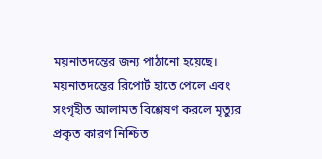ময়নাতদন্তের জন্য পাঠানো হয়েছে। ময়নাতদন্তের রিপোর্ট হাতে পেলে এবং সংগৃহীত আলামত বিশ্লেষণ করলে মৃত্যুর প্রকৃত কারণ নিশ্চিত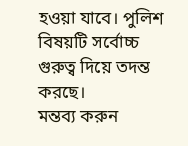হওয়া যাবে। পুলিশ বিষয়টি সর্বোচ্চ গুরুত্ব দিয়ে তদন্ত করছে।
মন্তব্য করুন